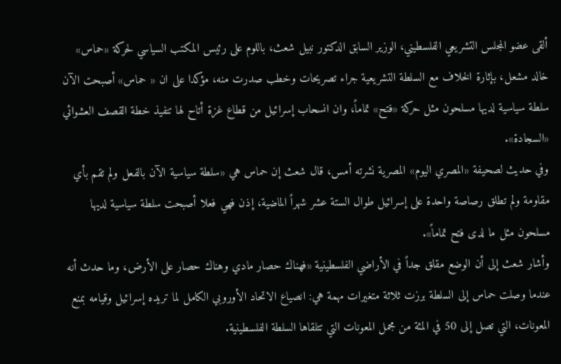ألقى عضو المجلس التشريعي الفلسطيني، الوزير السابق الدكتور نبيل شعث، باللوم على رئيس المكتب السياسي لحركة «حماس» خالد مشعل، بإثارة الخلاف مع السلطة التشريعية جراء تصريحات وخطب صدرت منه، مؤكدا على ان « حماس» أصبحت الآن سلطة سياسية لديها مسلحون مثل حركة «فتح» تماماً، وان انسحاب إسرائيل من قطاع غزة أتاح لها تنفيذ خطة القصف العشوائي «السجادة».
وفي حديث لصحيفة «المصري اليوم» المصرية نشرته أمس، قال شعث إن حماس هي «سلطة سياسية الآن بالفعل ولم تقم بأي مقاومة ولم تطلق رصاصة واحدة على إسرائيل طوال الستة عشر شهراً الماضية، إذن فهي فعلا أصبحت سلطة سياسية لديها مسلحون مثل ما لدى فتح تماماً».
وأشار شعث إلى أن الوضع مقلق جداً في الأراضي الفلسطينية «فهناك حصار مادي وهناك حصار على الأرض، وما حدث أنه عندما وصلت حماس إلى السلطة برزت ثلاثة متغيرات مهمة هي: انصياع الاتحاد الأوروبي الكامل لما تريده إسرائيل وقيامه بمنع المعونات، التي تصل إلى 50 في المئة من مجمل المعونات التي تتلقاها السلطة الفلسطينية.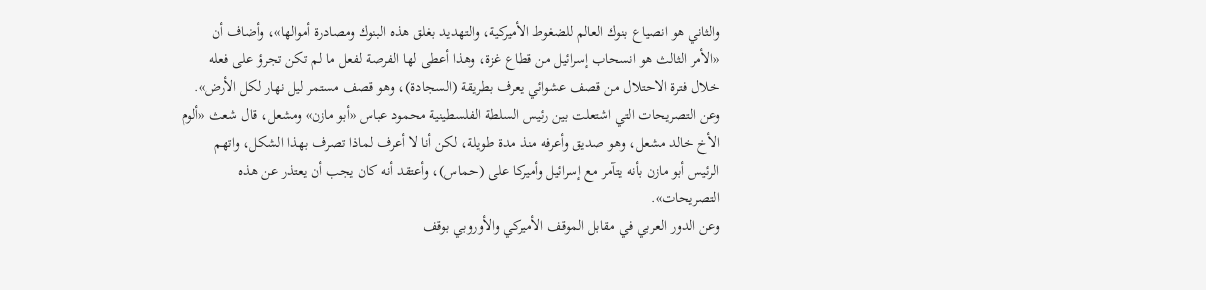والثاني هو انصياع بنوك العالم للضغوط الأميركية، والتهديد بغلق هذه البنوك ومصادرة أموالها»، وأضاف أن «الأمر الثالث هو انسحاب إسرائيل من قطاع غزة، وهذا أعطى لها الفرصة لفعل ما لم تكن تجرؤ على فعله خلال فترة الاحتلال من قصف عشوائي يعرف بطريقة (السجادة)، وهو قصف مستمر ليل نهار لكل الأرض».
وعن التصريحات التي اشتعلت بين رئيس السلطة الفلسطينية محمود عباس «أبو مازن» ومشعل، قال شعث «ألوم الأخ خالد مشعل، وهو صديق وأعرفه منذ مدة طويلة، لكن أنا لا أعرف لماذا تصرف بهذا الشكل، واتهم الرئيس أبو مازن بأنه يتآمر مع إسرائيل وأميركا على (حماس)، وأعتقد أنه كان يجب أن يعتذر عن هذه التصريحات».
وعن الدور العربي في مقابل الموقف الأميركي والأوروبي بوقف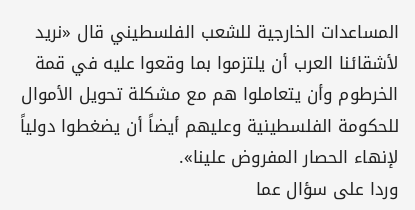المساعدات الخارجية للشعب الفلسطيني قال «نريد لأشقائنا العرب أن يلتزموا بما وقعوا عليه في قمة الخرطوم وأن يتعاملوا هم مع مشكلة تحويل الأموال للحكومة الفلسطينية وعليهم أيضاً أن يضغطوا دولياً لإنهاء الحصار المفروض علينا».
وردا على سؤال عما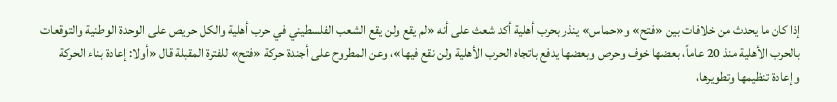إذا كان ما يحدث من خلافات بين «فتح» و«حماس» ينذر بحرب أهلية أكد شعث على أنه «لم يقع ولن يقع الشعب الفلسطيني في حرب أهلية والكل حريص على الوحدة الوطنية والتوقعات بالحرب الأهلية منذ 20 عاماً، بعضها خوف وحرص وبعضها يدفع باتجاه الحرب الأهلية ولن نقع فيها»، وعن المطروح على أجندة حركة «فتح» للفترة المقبلة قال «أولا: إعادة بناء الحركة وإعادة تنظيمها وتطويرها،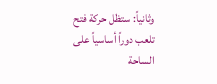وثانياً: ستظل حركة فتح تلعب دوراً أساسياً على الساحة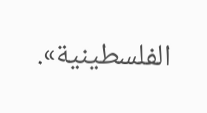الفلسطينية».